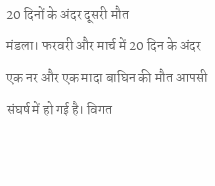20 दिनों के अंदर दूसरी मौत
मंडला। फरवरी और मार्च में 20 दिन के अंदर एक नर और एक मादा बाघिन की मौत आपसी संघर्ष में हो गई है। विगत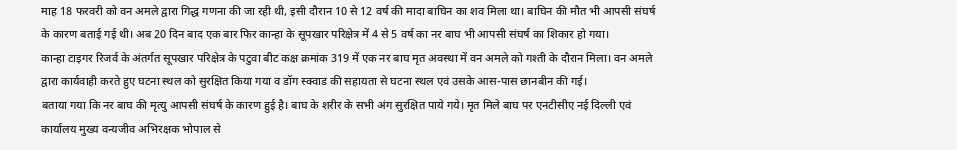माह 18 फरवरी को वन अमले द्वारा गिद्ध गणना की जा रही थी, इसी दौरान 10 से 12 वर्ष की मादा बाघिन का शव मिला था। बाघिन की मौत भी आपसी संघर्ष के कारण बताई गई थी। अब 20 दिन बाद एक बार फिर कान्हा के सूपखार परिक्षेत्र में 4 से 5 वर्ष का नर बाघ भी आपसी संघर्ष का शिकार हो गया।
कान्हा टाइगर रिजर्व के अंतर्गत सूपखार परिक्षेत्र के पटुवा बीट कक्ष क्रमांक 319 में एक नर बाघ मृत अवस्था में वन अमले को गश्ती के दौरान मिला। वन अमले द्वारा कार्यवाही करते हुए घटना स्थल को सुरक्षित किया गया व डॉग स्क्वाड की सहायता से घटना स्थल एवं उसके आस-पास छानबीन की गई।
बताया गया कि नर बाघ की मृत्यु आपसी संघर्ष के कारण हुई है। बाघ के शरीर के सभी अंग सुरक्षित पाये गये। मृत मिले बाघ पर एनटीसीए नई दिल्ली एवं कार्यालय मुख्य वन्यजीव अभिरक्षक भोपाल से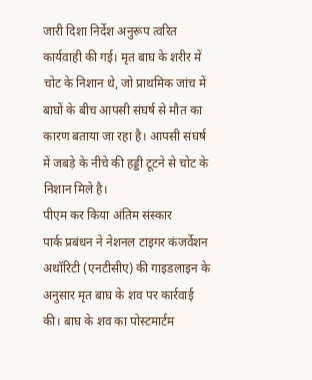जारी दिशा निर्देश अनुरूप त्वरित कार्यवाही की गई। मृत बाघ के शरीर में चोट के निशान थे, जो प्राथमिक जांच में बाघों के बीच आपसी संघर्ष से मौत का कारण बताया जा रहा है। आपसी संघर्ष में जबड़े के नीचे की हड्डी टूटने से चोट के निशान मिले है।
पीएम कर किया अंतिम संस्कार
पार्क प्रबंधन ने नेशनल टाइगर कंजर्वेशन अथॉरिटी (एनटीसीए) की गाइडलाइन के अनुसार मृत बाघ के शव पर कार्रवाई की। बाघ के शव का पोस्टमार्टम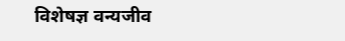विशेषज्ञ वन्यजीव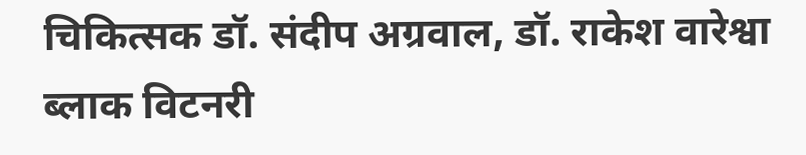चिकित्सक डॉ. संदीप अग्रवाल, डॉ. राकेश वारेश्वा ब्लाक विटनरी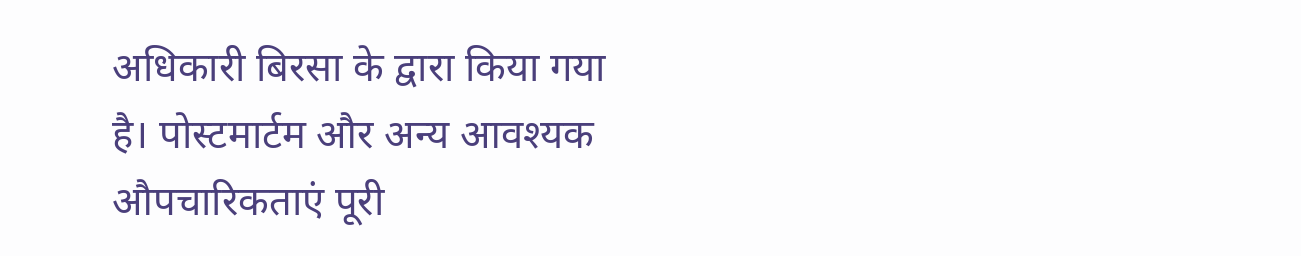अधिकारी बिरसा के द्वारा किया गया है। पोस्टमार्टम और अन्य आवश्यक औपचारिकताएं पूरी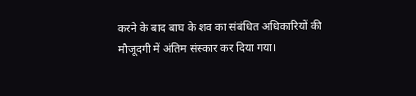करने के बाद बाघ के शव का संबंधित अधिकारियों की मौजूदगी में अंतिम संस्कार कर दिया गया।